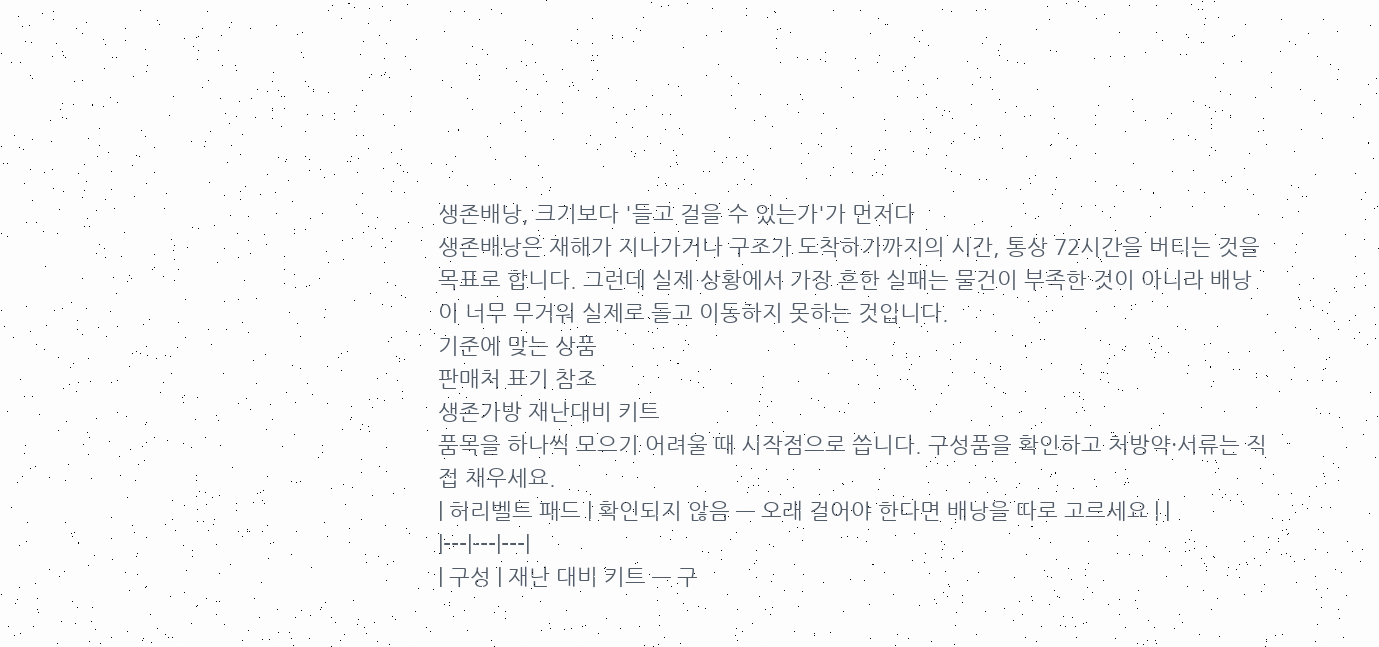생존배낭, 크기보다 '들고 걸을 수 있는가'가 먼저다
생존배낭은 재해가 지나가거나 구조가 도착하기까지의 시간, 통상 72시간을 버티는 것을 목표로 합니다. 그런데 실제 상황에서 가장 흔한 실패는 물건이 부족한 것이 아니라 배낭이 너무 무거워 실제로 들고 이동하지 못하는 것입니다.
기준에 맞는 상품
판매처 표기 참조
생존가방 재난대비 키트
품목을 하나씩 모으기 어려울 때 시작점으로 씁니다. 구성품을 확인하고 처방약·서류는 직접 채우세요.
| 허리벨트 패드 | 확인되지 않음 — 오래 걸어야 한다면 배낭을 따로 고르세요 | |
|---|---|---|
| 구성 | 재난 대비 키트 — 구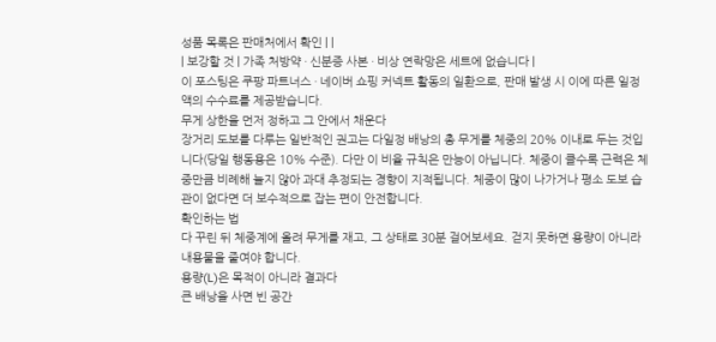성품 목록은 판매처에서 확인 | |
| 보강할 것 | 가족 처방약 · 신분증 사본 · 비상 연락망은 세트에 없습니다 |
이 포스팅은 쿠팡 파트너스 · 네이버 쇼핑 커넥트 활동의 일환으로, 판매 발생 시 이에 따른 일정액의 수수료를 제공받습니다.
무게 상한을 먼저 정하고 그 안에서 채운다
장거리 도보를 다루는 일반적인 권고는 다일정 배낭의 총 무게를 체중의 20% 이내로 두는 것입니다(당일 행동용은 10% 수준). 다만 이 비율 규칙은 만능이 아닙니다. 체중이 클수록 근력은 체중만큼 비례해 늘지 않아 과대 추정되는 경향이 지적됩니다. 체중이 많이 나가거나 평소 도보 습관이 없다면 더 보수적으로 잡는 편이 안전합니다.
확인하는 법
다 꾸린 뒤 체중계에 올려 무게를 재고, 그 상태로 30분 걸어보세요. 걷지 못하면 용량이 아니라 내용물을 줄여야 합니다.
용량(L)은 목적이 아니라 결과다
큰 배낭을 사면 빈 공간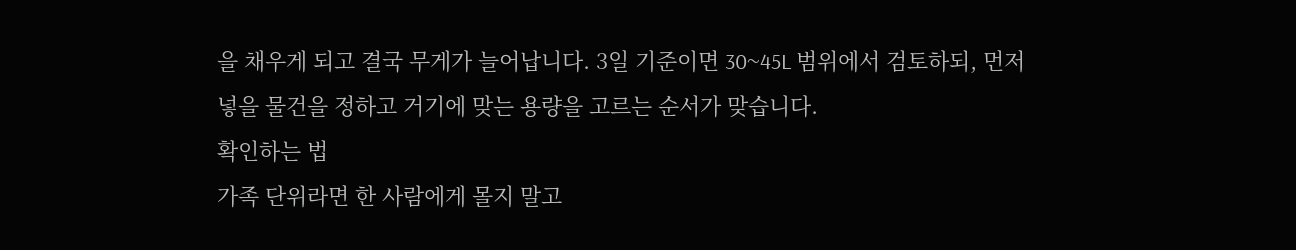을 채우게 되고 결국 무게가 늘어납니다. 3일 기준이면 30~45L 범위에서 검토하되, 먼저 넣을 물건을 정하고 거기에 맞는 용량을 고르는 순서가 맞습니다.
확인하는 법
가족 단위라면 한 사람에게 몰지 말고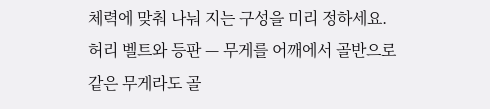체력에 맞춰 나눠 지는 구성을 미리 정하세요.
허리 벨트와 등판 — 무게를 어깨에서 골반으로
같은 무게라도 골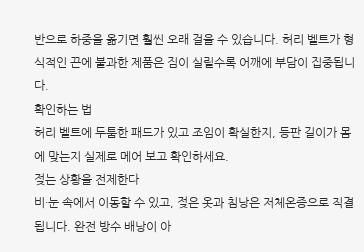반으로 하중을 옮기면 훨씬 오래 걸을 수 있습니다. 허리 벨트가 형식적인 끈에 불과한 제품은 짐이 실릴수록 어깨에 부담이 집중됩니다.
확인하는 법
허리 벨트에 두툼한 패드가 있고 조임이 확실한지, 등판 길이가 몸에 맞는지 실제로 메어 보고 확인하세요.
젖는 상황을 전제한다
비·눈 속에서 이동할 수 있고, 젖은 옷과 침낭은 저체온증으로 직결됩니다. 완전 방수 배낭이 아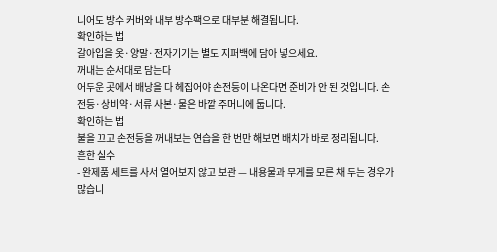니어도 방수 커버와 내부 방수팩으로 대부분 해결됩니다.
확인하는 법
갈아입을 옷·양말·전자기기는 별도 지퍼백에 담아 넣으세요.
꺼내는 순서대로 담는다
어두운 곳에서 배낭을 다 헤집어야 손전등이 나온다면 준비가 안 된 것입니다. 손전등·상비약·서류 사본·물은 바깥 주머니에 둡니다.
확인하는 법
불을 끄고 손전등을 꺼내보는 연습을 한 번만 해보면 배치가 바로 정리됩니다.
흔한 실수
- 완제품 세트를 사서 열어보지 않고 보관 — 내용물과 무게를 모른 채 두는 경우가 많습니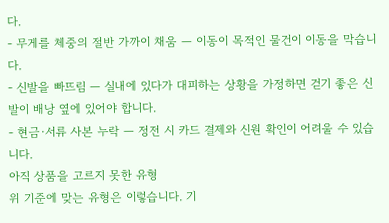다.
- 무게를 체중의 절반 가까이 채움 — 이동이 목적인 물건이 이동을 막습니다.
- 신발을 빠뜨림 — 실내에 있다가 대피하는 상황을 가정하면 걷기 좋은 신발이 배낭 옆에 있어야 합니다.
- 현금·서류 사본 누락 — 정전 시 카드 결제와 신원 확인이 어려울 수 있습니다.
아직 상품을 고르지 못한 유형
위 기준에 맞는 유형은 이렇습니다. 기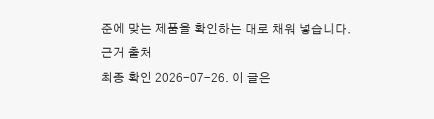준에 맞는 제품을 확인하는 대로 채워 넣습니다.
근거 출처
최종 확인 2026-07-26. 이 글은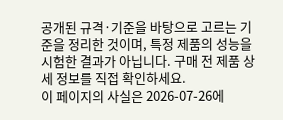공개된 규격·기준을 바탕으로 고르는 기준을 정리한 것이며, 특정 제품의 성능을 시험한 결과가 아닙니다. 구매 전 제품 상세 정보를 직접 확인하세요.
이 페이지의 사실은 2026-07-26에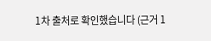1차 출처로 확인했습니다 (근거 1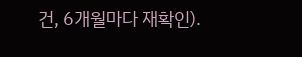건, 6개월마다 재확인).